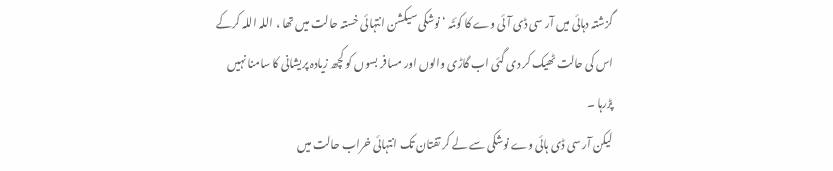گزشتہ دہائی میں آر سی ڈی آئی وے کا کوئٹہ ‘ نوشکی سیکشن انتہائی خستہ حالت میں تھا ، اللہ اللہ کرکے اس کی حالت ٹھیک کر دی گئی اب گاڑی والوں اور مسافر بسوں کو کچھ زیادہ پریشانی کا سامنا نہیں پڑرہا ۔
لیکن آر سی ڈی ہائی وے نوشکی سے لے کر تفتان تک انتہائی خراب حالت میں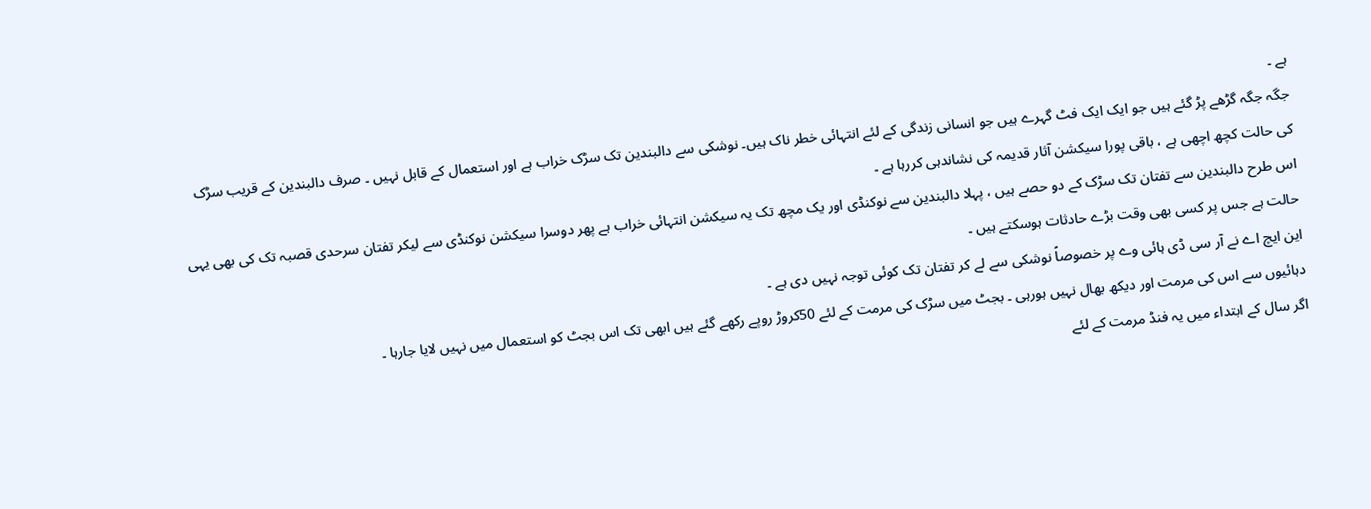ہے ۔
جگہ جگہ گڑھے پڑ گئے ہیں جو ایک ایک فٹ گہرے ہیں جو انسانی زندگی کے لئے انتہائی خطر ناک ہیں۔ نوشکی سے دالبندین تک سڑک خراب ہے اور استعمال کے قابل نہیں ۔ صرف دالبندین کے قریب سڑک کی حالت کچھ اچھی ہے ، باقی پورا سیکشن آثار قدیمہ کی نشاندہی کررہا ہے ۔
اس طرح دالبندین سے تفتان تک سڑک کے دو حصے ہیں ، پہلا دالبندین سے نوکنڈی اور یک مچھ تک یہ سیکشن انتہائی خراب ہے پھر دوسرا سیکشن نوکنڈی سے لیکر تفتان سرحدی قصبہ تک کی بھی یہی حالت ہے جس پر کسی بھی وقت بڑے حادثات ہوسکتے ہیں ۔
این ایچ اے نے آر سی ڈی ہائی وے پر خصوصاً نوشکی سے لے کر تفتان تک کوئی توجہ نہیں دی ہے ۔
دہائیوں سے اس کی مرمت اور دیکھ بھال نہیں ہورہی ۔ بجٹ میں سڑک کی مرمت کے لئے 50کروڑ روپے رکھے گئے ہیں ابھی تک اس بجٹ کو استعمال میں نہیں لایا جارہا ۔
اگر سال کے ابتداء میں یہ فنڈ مرمت کے لئے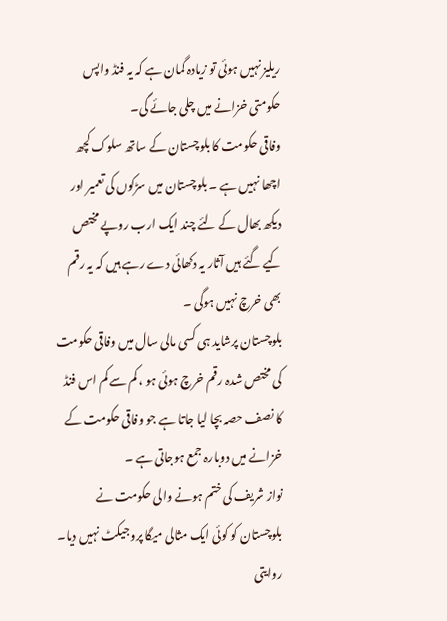ریلیز نہیں ہوئی تو زیادہ گمان ہے کہ یہ فنڈ واپس حکومتی خزانے میں چلی جائے گی۔
وفاقی حکومت کا بلوچستان کے ساتھ سلوک کچھ اچھا نہیں ہے ۔ بلوچستان میں سڑکوں کی تعمیر اور دیکھ بھال کے لئے چند ایک ارب روپے مختص کیے گئے ہیں آثار یہ دکھائی دے رہے ہیں کہ یہ رقم بھی خرچ نہیں ہوگی ۔
بلوچستان پرشاید ہی کسی مالی سال میں وفاقی حکومت کی مختص شدہ رقم خرچ ہوئی ہو ، کم سے کم اس فنڈ کا نصف حصہ بچا لیا جاتا ہے جو وفاقی حکومت کے خزانے میں دوبارہ جمع ہوجاتی ہے ۔
نواز شریف کی ختم ہونے والی حکومت نے بلوچستان کو کوئی ایک مثالی میگا پروجیکٹ نہیں دیا۔ روایتی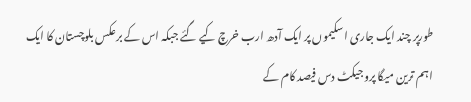طورپر چند ایک جاری اسکیموں پر ایک آدھ ارب خرچ کیے گئے جبکہ اس کے برعکس بلوچستان کا ایک اہم ترین میگا پروجیکٹ دس فیصد کام کے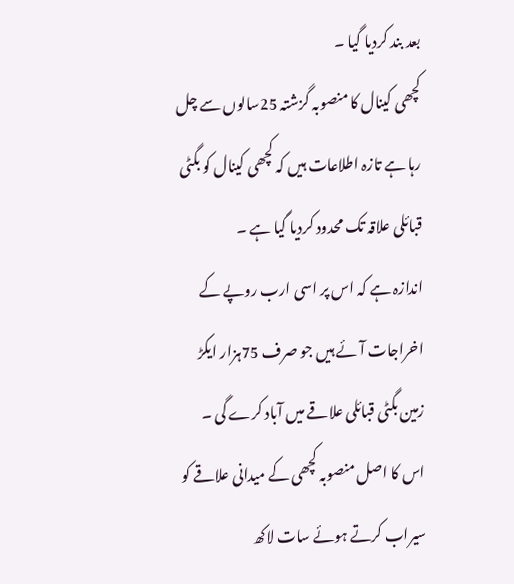بعد بند کردیا گیا ۔
کچھی کینال کا منصوبہ گزشتہ 25سالوں سے چل رہا ہے تازہ اطلاعات ہیں کہ کچھی کینال کو بگٹی قبائلی علاقہ تک محدود کردیا گیا ہے ۔
اندازہ ہے کہ اس پر اسی ارب روپے کے اخراجات آئے ہیں جو صرف 75ہزار ایکڑ زمین بگٹی قبائلی علاقے میں آباد کرے گی ۔
اس کا اصل منصوبہ کچھی کے میدانی علاقے کو سیراب کرتے ہوئے سات لاکھ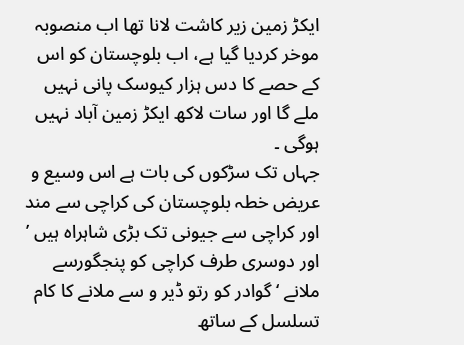ایکڑ زمین زیر کاشت لانا تھا اب منصوبہ موخر کردیا گیا ہے، اب بلوچستان کو اس کے حصے کا دس ہزار کیوسک پانی نہیں ملے گا اور سات لاکھ ایکڑ زمین آباد نہیں ہوگی ۔
جہاں تک سڑکوں کی بات ہے اس وسیع و عریض خطہ بلوچستان کی کراچی سے مند اور کراچی سے جیونی تک بڑی شاہراہ ہیں ’ اور دوسری طرف کراچی کو پنجگورسے ملانے ‘ گوادر کو رتو ڈیر و سے ملانے کا کام تسلسل کے ساتھ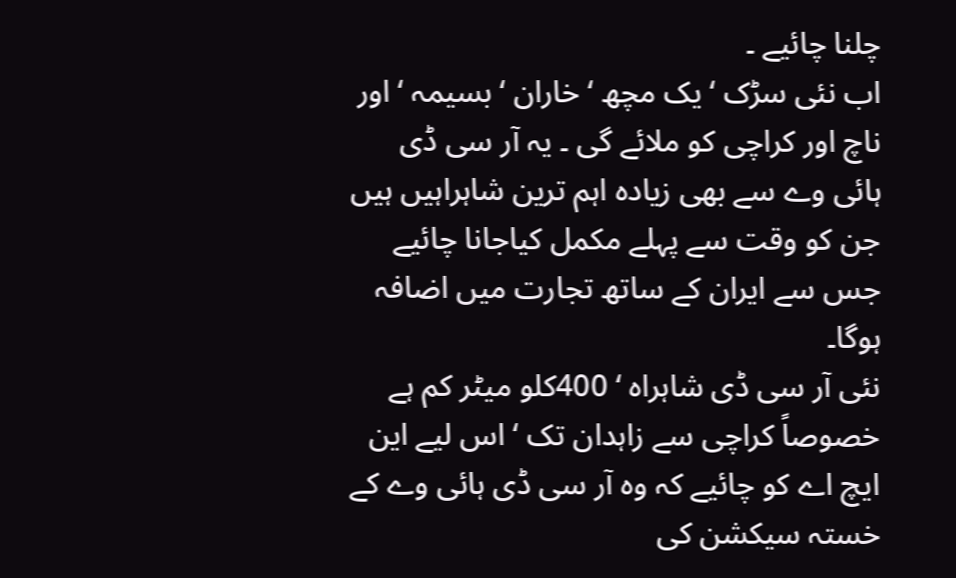چلنا چائیے ۔
اب نئی سڑک ‘ یک مچھ ‘ خاران ‘ بسیمہ ‘ اور ناچ اور کراچی کو ملائے گی ۔ یہ آر سی ڈی ہائی وے سے بھی زیادہ اہم ترین شاہراہیں ہیں جن کو وقت سے پہلے مکمل کیاجانا چائیے جس سے ایران کے ساتھ تجارت میں اضافہ ہوگا۔
نئی آر سی ڈی شاہراہ ‘ 400کلو میٹر کم ہے خصوصاً کراچی سے زاہدان تک ‘ اس لیے این ایچ اے کو چائیے کہ وہ آر سی ڈی ہائی وے کے خستہ سیکشن کی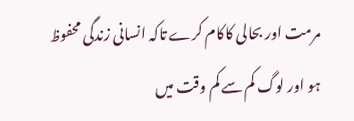مرمت اور بحالی کاکام کرے تاکہ انسانی زندگی محفوظ ہو اور لوگ کم سے کم وقت میں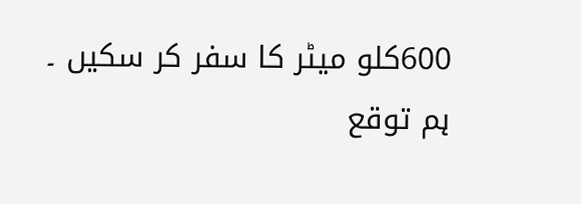600کلو میٹر کا سفر کر سکیں ۔
ہم توقع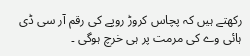رکھتے ہیں کہ پچاس کروڑ روپے کی رقم آر سی ڈی ہائی وے کی مرمت پر ہی خرچ ہوگی ۔